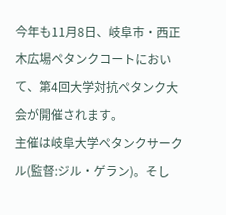今年も11月8日、岐阜市・西正木広場ペタンクコートにおいて、第4回大学対抗ペタンク大会が開催されます。
主催は岐阜大学ペタンクサークル(監督:ジル・ゲラン)。そし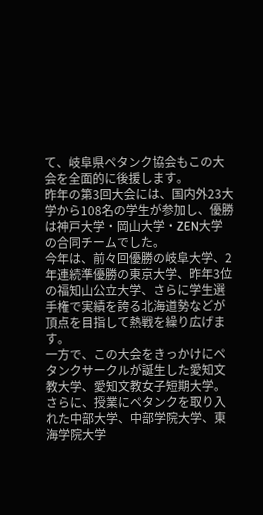て、岐阜県ペタンク協会もこの大会を全面的に後援します。
昨年の第3回大会には、国内外23大学から108名の学生が参加し、優勝は神戸大学・岡山大学・ZEN大学の合同チームでした。
今年は、前々回優勝の岐阜大学、2年連続準優勝の東京大学、昨年3位の福知山公立大学、さらに学生選手権で実績を誇る北海道勢などが頂点を目指して熱戦を繰り広げます。
一方で、この大会をきっかけにペタンクサークルが誕生した愛知文教大学、愛知文教女子短期大学。さらに、授業にペタンクを取り入れた中部大学、中部学院大学、東海学院大学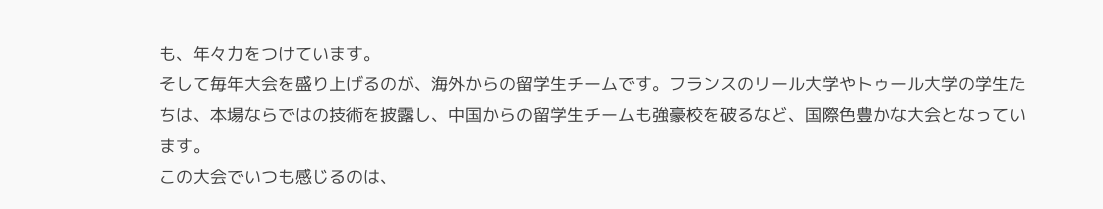も、年々力をつけています。
そして毎年大会を盛り上げるのが、海外からの留学生チームです。フランスのリール大学やトゥール大学の学生たちは、本場ならではの技術を披露し、中国からの留学生チームも強豪校を破るなど、国際色豊かな大会となっています。
この大会でいつも感じるのは、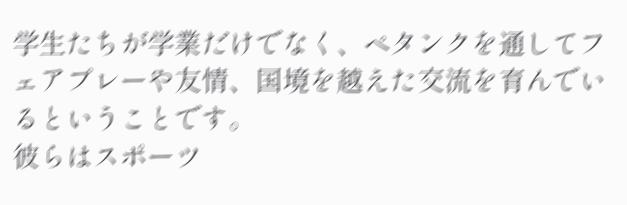学生たちが学業だけでなく、ペタンクを通してフェアプレーや友情、国境を越えた交流を育んでいるということです。
彼らはスポーツ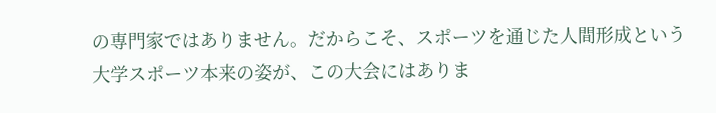の専門家ではありません。だからこそ、スポーツを通じた人間形成という大学スポーツ本来の姿が、この大会にはありま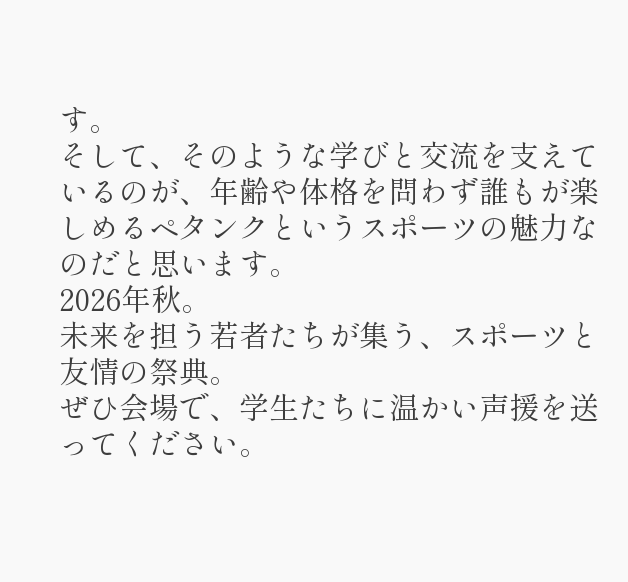す。
そして、そのような学びと交流を支えているのが、年齢や体格を問わず誰もが楽しめるペタンクというスポーツの魅力なのだと思います。
2026年秋。
未来を担う若者たちが集う、スポーツと友情の祭典。
ぜひ会場で、学生たちに温かい声援を送ってください。